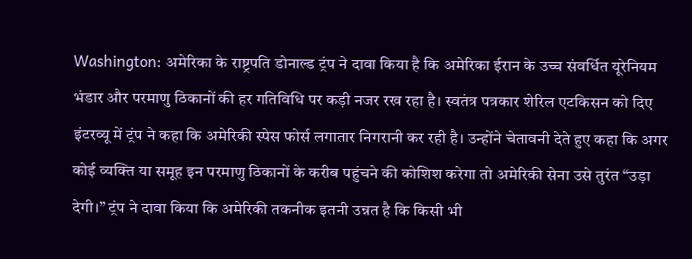Washington: अमेरिका के राष्ट्रपति डोनाल्ड ट्रंप ने दावा किया है कि अमेरिका ईरान के उच्च संवर्धित यूरेनियम भंडार और परमाणु ठिकानों की हर गतिविधि पर कड़ी नजर रख रहा है। स्वतंत्र पत्रकार शेरिल एटकिसन को दिए इंटरव्यू में ट्रंप ने कहा कि अमेरिकी स्पेस फोर्स लगातार निगरानी कर रही है। उन्होंने चेतावनी देते हुए कहा कि अगर कोई व्यक्ति या समूह इन परमाणु ठिकानों के करीब पहुंचने की कोशिश करेगा तो अमेरिकी सेना उसे तुरंत “उड़ा देगी।” ट्रंप ने दावा किया कि अमेरिकी तकनीक इतनी उन्नत है कि किसी भी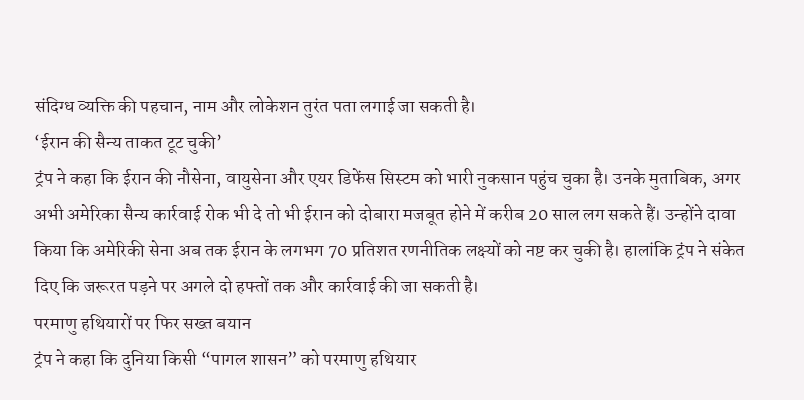संदिग्ध व्यक्ति की पहचान, नाम और लोकेशन तुरंत पता लगाई जा सकती है।
‘ईरान की सैन्य ताकत टूट चुकी’
ट्रंप ने कहा कि ईरान की नौसेना, वायुसेना और एयर डिफेंस सिस्टम को भारी नुकसान पहुंच चुका है। उनके मुताबिक, अगर अभी अमेरिका सैन्य कार्रवाई रोक भी दे तो भी ईरान को दोबारा मजबूत होने में करीब 20 साल लग सकते हैं। उन्होंने दावा किया कि अमेरिकी सेना अब तक ईरान के लगभग 70 प्रतिशत रणनीतिक लक्ष्यों को नष्ट कर चुकी है। हालांकि ट्रंप ने संकेत दिए कि जरूरत पड़ने पर अगले दो हफ्तों तक और कार्रवाई की जा सकती है।
परमाणु हथियारों पर फिर सख्त बयान
ट्रंप ने कहा कि दुनिया किसी “पागल शासन” को परमाणु हथियार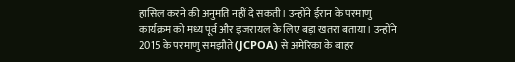हासिल करने की अनुमति नहीं दे सकती। उन्होंने ईरान के परमाणु कार्यक्रम को मध्य पूर्व और इजरायल के लिए बड़ा खतरा बताया। उन्होंने 2015 के परमाणु समझौते (JCPOA) से अमेरिका के बाहर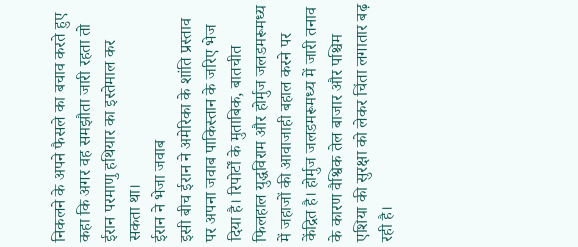निकलने के अपने फैसले का बचाव करते हुए कहा कि अगर वह समझौता जारी रहता तो ईरान परमाणु हथियार का इस्तेमाल कर सकता था।
ईरान ने भेजा जवाब
इसी बीच ईरान ने अमेरिका के शांति प्रस्ताव पर अपना जवाब पाकिस्तान के जरिए भेज दिया है। रिपोर्टों के मुताबिक, बातचीत फिलहाल युद्धविराम और होर्मुज जलडमरूमध्य में जहाजों की आवाजाही बहाल करने पर केंद्रित है। होर्मुज जलडमरूमध्य में जारी तनाव के कारण वैश्विक तेल बाजार और पश्चिम एशिया की सुरक्षा को लेकर चिंता लगातार बढ़ रही है।